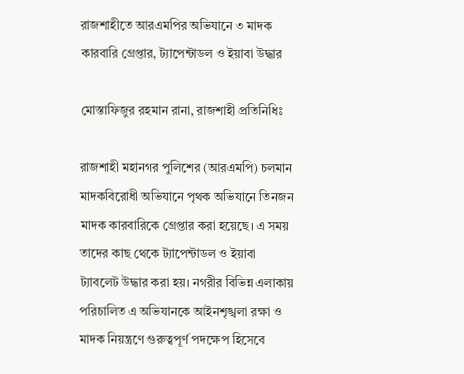রাজশাহীতে আরএমপির অভিযানে ৩ মাদক কারবারি গ্রেপ্তার, ট্যাপেন্টাডল ও ইয়াবা উদ্ধার

মোস্তাফিজুর রহমান রানা, রাজশাহী প্রতিনিধিঃ

রাজশাহী মহানগর পুলিশের (আরএমপি) চলমান মাদকবিরোধী অভিযানে পৃথক অভিযানে তিনজন মাদক কারবারিকে গ্রেপ্তার করা হয়েছে। এ সময় তাদের কাছ থেকে ট্যাপেন্টাডল ও ইয়াবা ট্যাবলেট উদ্ধার করা হয়। নগরীর বিভিন্ন এলাকায় পরিচালিত এ অভিযানকে আইনশৃঙ্খলা রক্ষা ও মাদক নিয়ন্ত্রণে গুরুত্বপূর্ণ পদক্ষেপ হিসেবে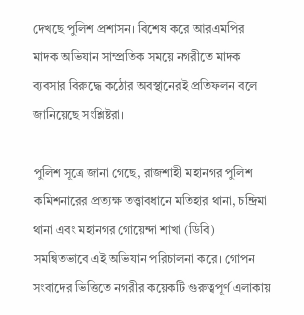দেখছে পুলিশ প্রশাসন। বিশেষ করে আরএমপির মাদক অভিযান সাম্প্রতিক সময়ে নগরীতে মাদক ব্যবসার বিরুদ্ধে কঠোর অবস্থানেরই প্রতিফলন বলে জানিয়েছে সংশ্লিষ্টরা।

পুলিশ সূত্রে জানা গেছে, রাজশাহী মহানগর পুলিশ কমিশনারের প্রত্যক্ষ তত্ত্বাবধানে মতিহার থানা, চন্দ্রিমা থানা এবং মহানগর গোয়েন্দা শাখা (ডিবি) সমন্বিতভাবে এই অভিযান পরিচালনা করে। গোপন সংবাদের ভিত্তিতে নগরীর কয়েকটি গুরুত্বপূর্ণ এলাকায়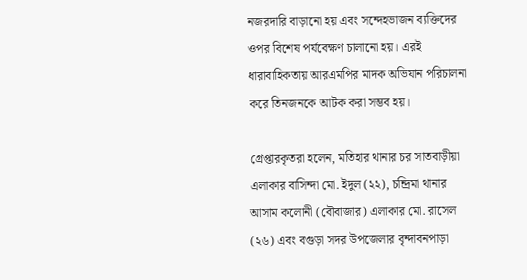নজরদারি বাড়ানো হয় এবং সন্দেহভাজন ব্যক্তিদের ওপর বিশেষ পর্যবেক্ষণ চালানো হয়। এরই ধারাবাহিকতায় আরএমপির মাদক অভিযান পরিচালনা করে তিনজনকে আটক করা সম্ভব হয়।

গ্রেপ্তারকৃতরা হলেন, মতিহার থানার চর সাতবাড়ীয়া এলাকার বাসিন্দা মো. ইদুল (২২), চন্দ্রিমা থানার আসাম কলোনী (বৌবাজার) এলাকার মো. রাসেল (২৬) এবং বগুড়া সদর উপজেলার বৃন্দাবনপাড়া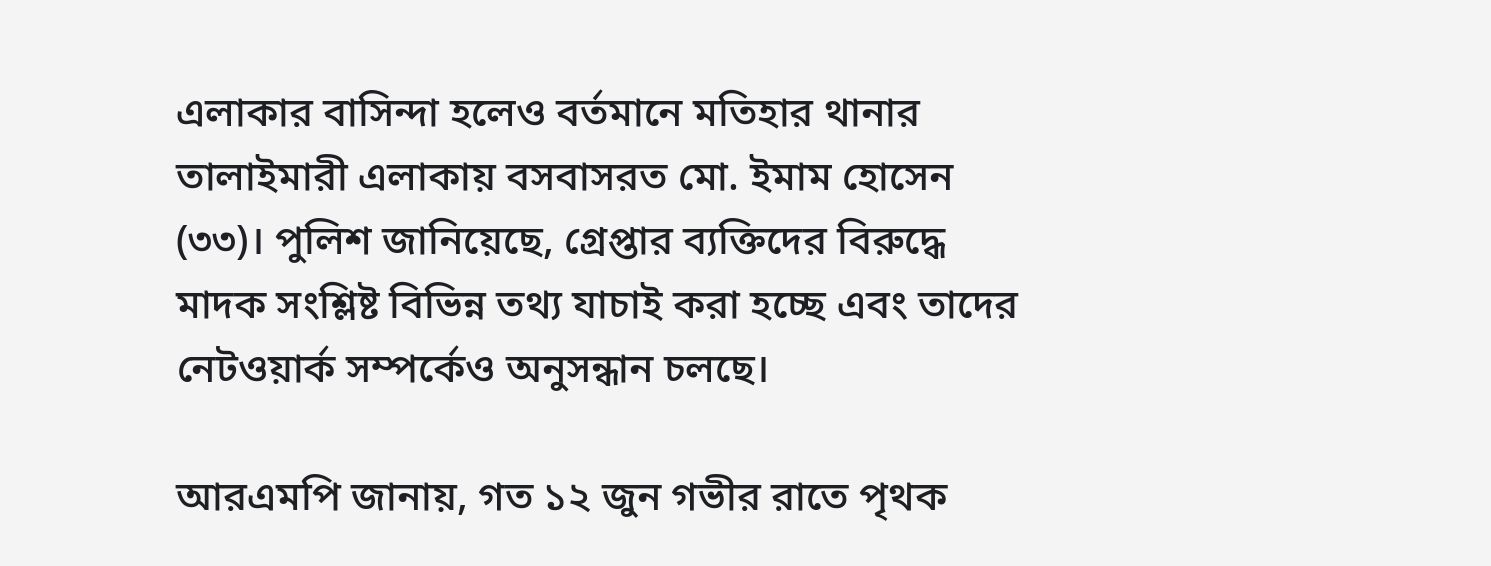এলাকার বাসিন্দা হলেও বর্তমানে মতিহার থানার তালাইমারী এলাকায় বসবাসরত মো. ইমাম হোসেন (৩৩)। পুলিশ জানিয়েছে, গ্রেপ্তার ব্যক্তিদের বিরুদ্ধে মাদক সংশ্লিষ্ট বিভিন্ন তথ্য যাচাই করা হচ্ছে এবং তাদের নেটওয়ার্ক সম্পর্কেও অনুসন্ধান চলছে।

আরএমপি জানায়, গত ১২ জুন গভীর রাতে পৃথক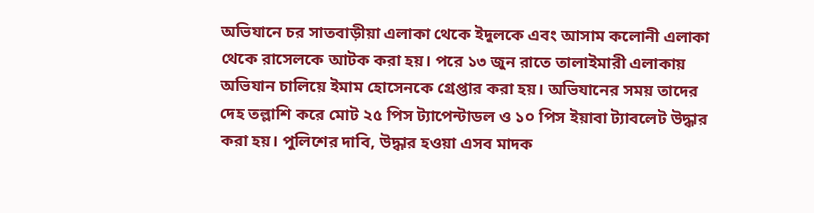অভিযানে চর সাতবাড়ীয়া এলাকা থেকে ইদুলকে এবং আসাম কলোনী এলাকা থেকে রাসেলকে আটক করা হয়। পরে ১৩ জুন রাতে তালাইমারী এলাকায় অভিযান চালিয়ে ইমাম হোসেনকে গ্রেপ্তার করা হয়। অভিযানের সময় তাদের দেহ তল্লাশি করে মোট ২৫ পিস ট্যাপেন্টাডল ও ১০ পিস ইয়াবা ট্যাবলেট উদ্ধার করা হয়। পুলিশের দাবি, উদ্ধার হওয়া এসব মাদক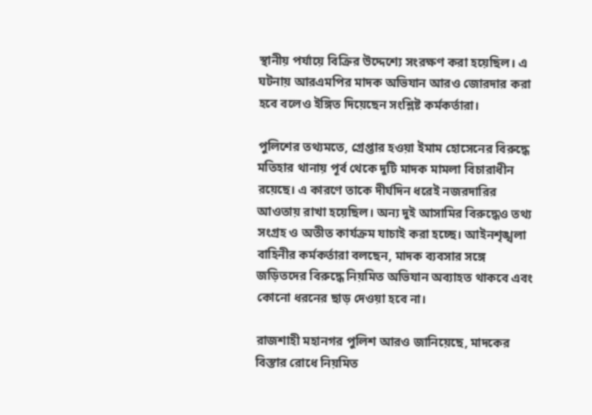স্থানীয় পর্যায়ে বিক্রির উদ্দেশ্যে সংরক্ষণ করা হয়েছিল। এ ঘটনায় আরএমপির মাদক অভিযান আরও জোরদার করা হবে বলেও ইঙ্গিত দিয়েছেন সংশ্লিষ্ট কর্মকর্তারা।

পুলিশের তথ্যমতে, গ্রেপ্তার হওয়া ইমাম হোসেনের বিরুদ্ধে মতিহার থানায় পূর্ব থেকে দুটি মাদক মামলা বিচারাধীন রয়েছে। এ কারণে তাকে দীর্ঘদিন ধরেই নজরদারির আওতায় রাখা হয়েছিল। অন্য দুই আসামির বিরুদ্ধেও তথ্য সংগ্রহ ও অতীত কার্যক্রম যাচাই করা হচ্ছে। আইনশৃঙ্খলা বাহিনীর কর্মকর্তারা বলছেন, মাদক ব্যবসার সঙ্গে জড়িতদের বিরুদ্ধে নিয়মিত অভিযান অব্যাহত থাকবে এবং কোনো ধরনের ছাড় দেওয়া হবে না।

রাজশাহী মহানগর পুলিশ আরও জানিয়েছে, মাদকের বিস্তার রোধে নিয়মিত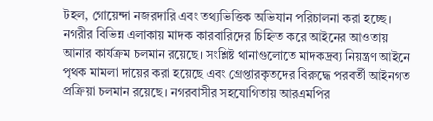টহল, গোয়েন্দা নজরদারি এবং তথ্যভিত্তিক অভিযান পরিচালনা করা হচ্ছে। নগরীর বিভিন্ন এলাকায় মাদক কারবারিদের চিহ্নিত করে আইনের আওতায় আনার কার্যক্রম চলমান রয়েছে। সংশ্লিষ্ট থানাগুলোতে মাদকদ্রব্য নিয়ন্ত্রণ আইনে পৃথক মামলা দায়ের করা হয়েছে এবং গ্রেপ্তারকৃতদের বিরুদ্ধে পরবর্তী আইনগত প্রক্রিয়া চলমান রয়েছে। নগরবাসীর সহযোগিতায় আরএমপির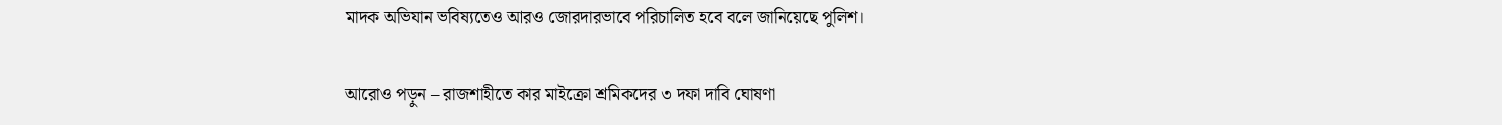মাদক অভিযান ভবিষ্যতেও আরও জোরদারভাবে পরিচালিত হবে বলে জানিয়েছে পুলিশ।

আরোও পড়ুন – রাজশাহীতে কার মাইক্রো শ্রমিকদের ৩ দফা দাবি ঘোষণা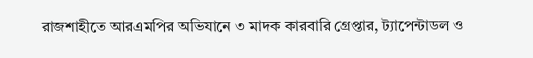রাজশাহীতে আরএমপির অভিযানে ৩ মাদক কারবারি গ্রেপ্তার, ট্যাপেন্টাডল ও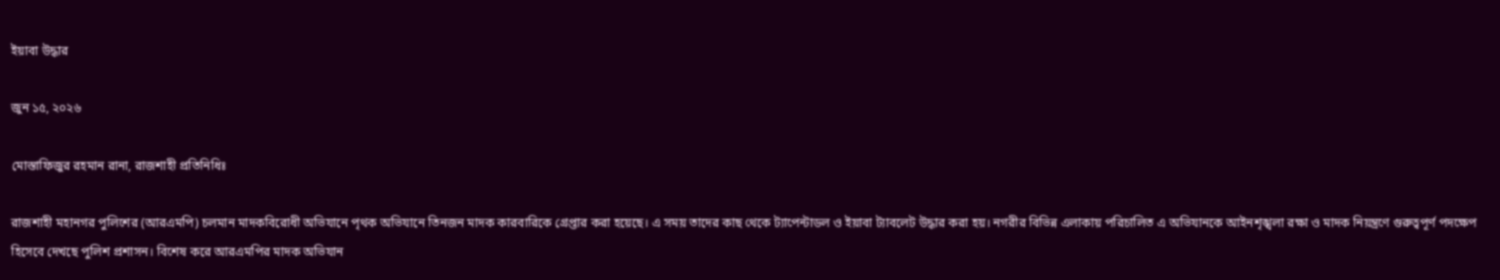ইয়াবা উদ্ধার

জুন ১৫, ২০২৬

মোস্তাফিজুর রহমান রানা, রাজশাহী প্রতিনিধিঃ

রাজশাহী মহানগর পুলিশের (আরএমপি) চলমান মাদকবিরোধী অভিযানে পৃথক অভিযানে তিনজন মাদক কারবারিকে গ্রেপ্তার করা হয়েছে। এ সময় তাদের কাছ থেকে ট্যাপেন্টাডল ও ইয়াবা ট্যাবলেট উদ্ধার করা হয়। নগরীর বিভিন্ন এলাকায় পরিচালিত এ অভিযানকে আইনশৃঙ্খলা রক্ষা ও মাদক নিয়ন্ত্রণে গুরুত্বপূর্ণ পদক্ষেপ হিসেবে দেখছে পুলিশ প্রশাসন। বিশেষ করে আরএমপির মাদক অভিযান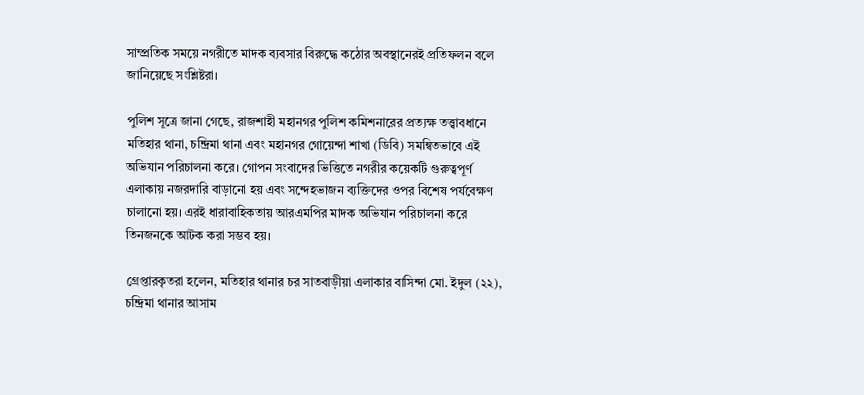সাম্প্রতিক সময়ে নগরীতে মাদক ব্যবসার বিরুদ্ধে কঠোর অবস্থানেরই প্রতিফলন বলে জানিয়েছে সংশ্লিষ্টরা।

পুলিশ সূত্রে জানা গেছে, রাজশাহী মহানগর পুলিশ কমিশনারের প্রত্যক্ষ তত্ত্বাবধানে মতিহার থানা, চন্দ্রিমা থানা এবং মহানগর গোয়েন্দা শাখা (ডিবি) সমন্বিতভাবে এই অভিযান পরিচালনা করে। গোপন সংবাদের ভিত্তিতে নগরীর কয়েকটি গুরুত্বপূর্ণ এলাকায় নজরদারি বাড়ানো হয় এবং সন্দেহভাজন ব্যক্তিদের ওপর বিশেষ পর্যবেক্ষণ চালানো হয়। এরই ধারাবাহিকতায় আরএমপির মাদক অভিযান পরিচালনা করে তিনজনকে আটক করা সম্ভব হয়।

গ্রেপ্তারকৃতরা হলেন, মতিহার থানার চর সাতবাড়ীয়া এলাকার বাসিন্দা মো. ইদুল (২২), চন্দ্রিমা থানার আসাম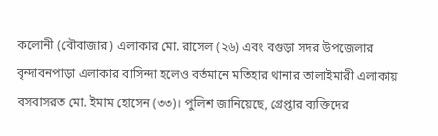কলোনী (বৌবাজার) এলাকার মো. রাসেল (২৬) এবং বগুড়া সদর উপজেলার বৃন্দাবনপাড়া এলাকার বাসিন্দা হলেও বর্তমানে মতিহার থানার তালাইমারী এলাকায় বসবাসরত মো. ইমাম হোসেন (৩৩)। পুলিশ জানিয়েছে, গ্রেপ্তার ব্যক্তিদের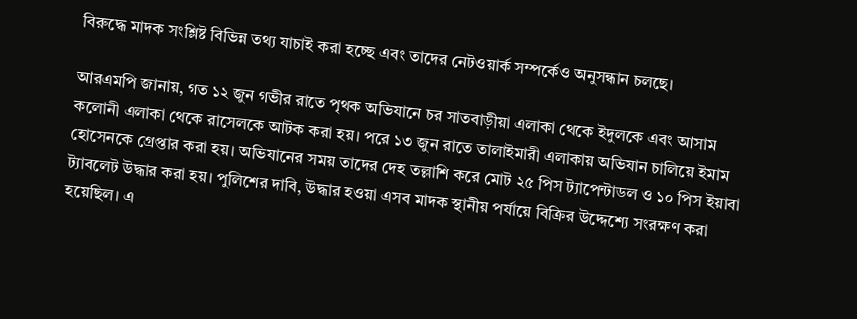বিরুদ্ধে মাদক সংশ্লিষ্ট বিভিন্ন তথ্য যাচাই করা হচ্ছে এবং তাদের নেটওয়ার্ক সম্পর্কেও অনুসন্ধান চলছে।

আরএমপি জানায়, গত ১২ জুন গভীর রাতে পৃথক অভিযানে চর সাতবাড়ীয়া এলাকা থেকে ইদুলকে এবং আসাম কলোনী এলাকা থেকে রাসেলকে আটক করা হয়। পরে ১৩ জুন রাতে তালাইমারী এলাকায় অভিযান চালিয়ে ইমাম হোসেনকে গ্রেপ্তার করা হয়। অভিযানের সময় তাদের দেহ তল্লাশি করে মোট ২৫ পিস ট্যাপেন্টাডল ও ১০ পিস ইয়াবা ট্যাবলেট উদ্ধার করা হয়। পুলিশের দাবি, উদ্ধার হওয়া এসব মাদক স্থানীয় পর্যায়ে বিক্রির উদ্দেশ্যে সংরক্ষণ করা হয়েছিল। এ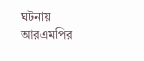ঘটনায় আরএমপির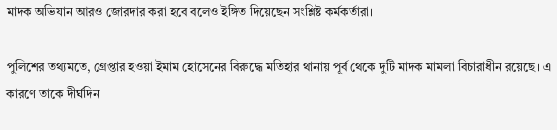মাদক অভিযান আরও জোরদার করা হবে বলেও ইঙ্গিত দিয়েছেন সংশ্লিষ্ট কর্মকর্তারা।

পুলিশের তথ্যমতে, গ্রেপ্তার হওয়া ইমাম হোসেনের বিরুদ্ধে মতিহার থানায় পূর্ব থেকে দুটি মাদক মামলা বিচারাধীন রয়েছে। এ কারণে তাকে দীর্ঘদিন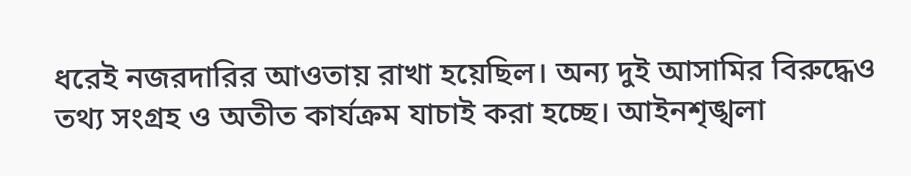ধরেই নজরদারির আওতায় রাখা হয়েছিল। অন্য দুই আসামির বিরুদ্ধেও তথ্য সংগ্রহ ও অতীত কার্যক্রম যাচাই করা হচ্ছে। আইনশৃঙ্খলা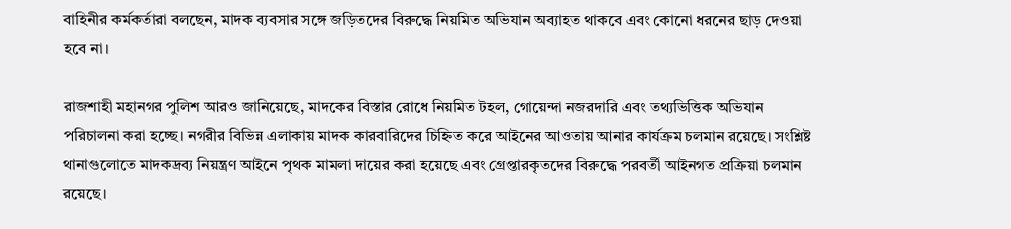বাহিনীর কর্মকর্তারা বলছেন, মাদক ব্যবসার সঙ্গে জড়িতদের বিরুদ্ধে নিয়মিত অভিযান অব্যাহত থাকবে এবং কোনো ধরনের ছাড় দেওয়া হবে না।

রাজশাহী মহানগর পুলিশ আরও জানিয়েছে, মাদকের বিস্তার রোধে নিয়মিত টহল, গোয়েন্দা নজরদারি এবং তথ্যভিত্তিক অভিযান পরিচালনা করা হচ্ছে। নগরীর বিভিন্ন এলাকায় মাদক কারবারিদের চিহ্নিত করে আইনের আওতায় আনার কার্যক্রম চলমান রয়েছে। সংশ্লিষ্ট থানাগুলোতে মাদকদ্রব্য নিয়ন্ত্রণ আইনে পৃথক মামলা দায়ের করা হয়েছে এবং গ্রেপ্তারকৃতদের বিরুদ্ধে পরবর্তী আইনগত প্রক্রিয়া চলমান রয়েছে।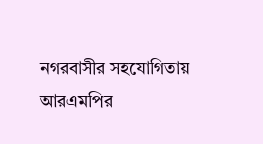নগরবাসীর সহযোগিতায় আরএমপির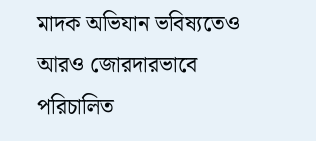মাদক অভিযান ভবিষ্যতেও আরও জোরদারভাবে পরিচালিত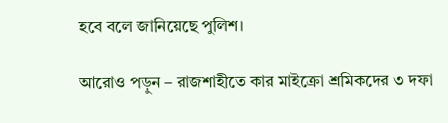হবে বলে জানিয়েছে পুলিশ।

আরোও পড়ুন – রাজশাহীতে কার মাইক্রো শ্রমিকদের ৩ দফা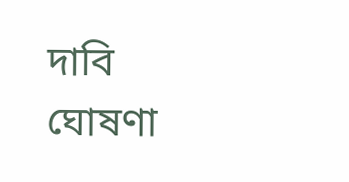দাবি ঘোষণা